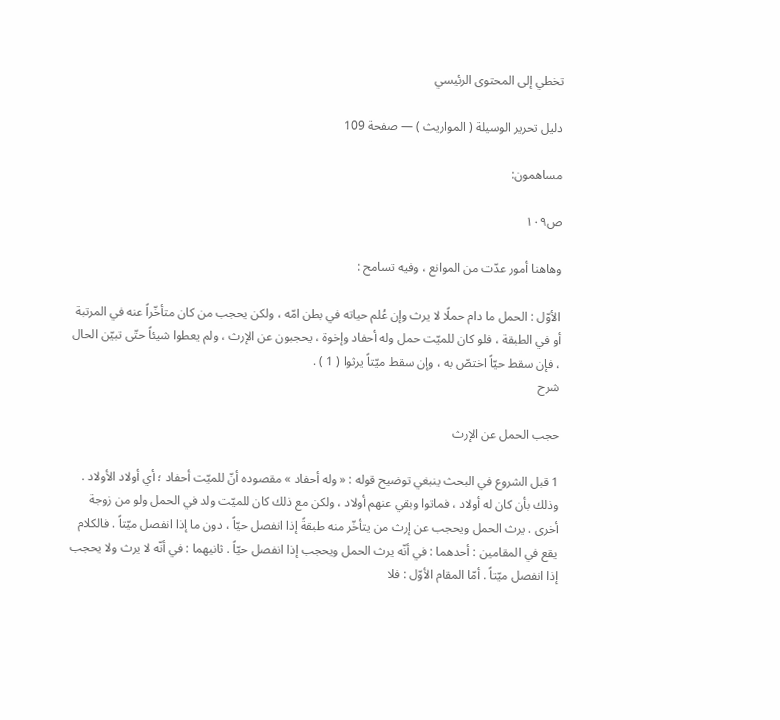تخطي إلى المحتوى الرئيسي

دليل تحرير الوسيلة ( المواريث ) — صفحة 109

مساهمون:

ص١٠٩

وهاهنا أمور عدّت من الموانع ، وفيه تسامح :

الأوّل : الحمل ما دام حملًا لا يرث وإن عُلم حياته في بطن امّه ، ولكن يحجب من كان متأخّراً عنه في المرتبة أو في الطبقة ، فلو كان للميّت حمل وله أحفاد وإخوة ، يحجبون عن الإرث ، ولم يعطوا شيئاً حتّى تبيّن الحال ، فإن سقط حيّاً اختصّ به ، وإن سقط ميّتاً يرثوا ( 1 ) .
شرح

حجب الحمل عن الإرث

1 قبل الشروع في البحث ينبغي توضيح قوله : « وله أحفاد » مقصوده أنّ للميّت أحفاد ؛ أي أولاد الأولاد . وذلك بأن كان له أولاد ، فماتوا وبقي عنهم أولاد ، ولكن مع ذلك كان للميّت ولد في الحمل ولو من زوجة أخرى . يرث الحمل ويحجب عن إرث من يتأخّر منه طبقةً إذا انفصل حيّاً ، دون ما إذا انفصل ميّتاً . فالكلام يقع في المقامين : أحدهما : في أنّه يرث الحمل ويحجب إذا انفصل حيّاً . ثانيهما : في أنّه لا يرث ولا يحجب إذا انفصل ميّتاً . أمّا المقام الأوّل : فلا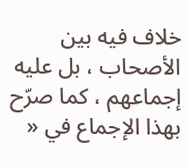خلاف فيه بين الأصحاب ، بل عليه إجماعهم ، كما صرّح بهذا الإجماع في «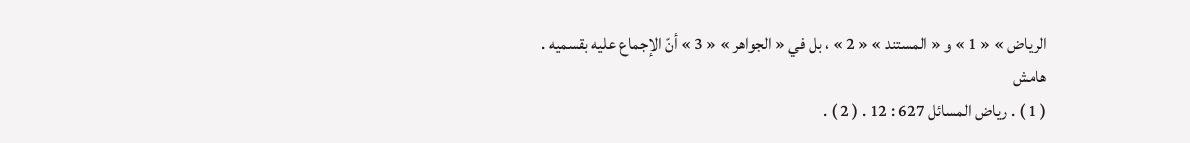الرياض » « 1 » و « المستند » « 2 » ، بل في « الجواهر » « 3 » أنّ الإجماع عليه بقسميه .
هامش
( 1 ) . رياض المسائل 627 : 12 . ( 2 ) .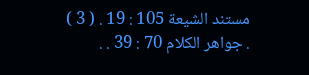مستند الشيعة 105 : 19 . ( 3 ) . جواهر الكلام 70 : 39 . .